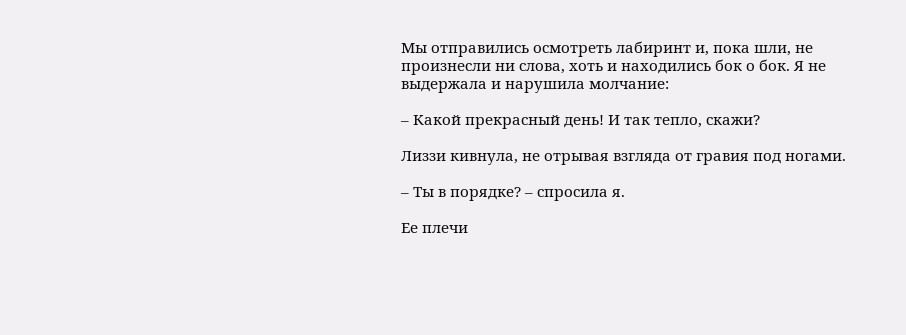Мы отправились осмотреть лабиринт и, пока шли, не произнесли ни слова, хоть и находились бок о бок. Я не выдержала и нарушила молчание:

– Какой прекрасный день! И так тепло, скажи?

Лиззи кивнула, не отрывая взгляда от гравия под ногами.

– Ты в порядке? – спросила я.

Ее плечи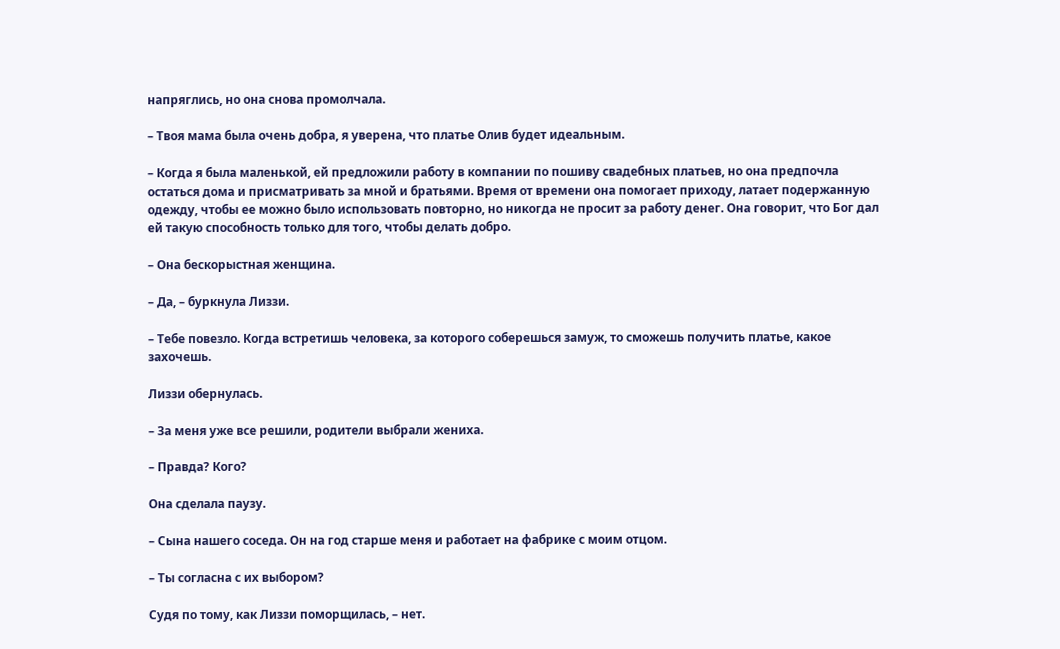напряглись, но она снова промолчала.

– Твоя мама была очень добра, я уверена, что платье Олив будет идеальным.

– Когда я была маленькой, ей предложили работу в компании по пошиву свадебных платьев, но она предпочла остаться дома и присматривать за мной и братьями. Время от времени она помогает приходу, латает подержанную одежду, чтобы ее можно было использовать повторно, но никогда не просит за работу денег. Она говорит, что Бог дал ей такую способность только для того, чтобы делать добро.

– Она бескорыстная женщина.

– Да, – буркнула Лиззи.

– Тебе повезло. Когда встретишь человека, за которого соберешься замуж, то сможешь получить платье, какое захочешь.

Лиззи обернулась.

– За меня уже все решили, родители выбрали жениха.

– Правда? Кого?

Она сделала паузу.

– Сына нашего соседа. Он на год старше меня и работает на фабрике с моим отцом.

– Ты согласна с их выбором?

Судя по тому, как Лиззи поморщилась, – нет.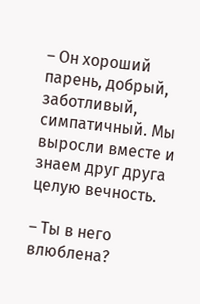– Он хороший парень, добрый, заботливый, симпатичный. Мы выросли вместе и знаем друг друга целую вечность.

– Ты в него влюблена?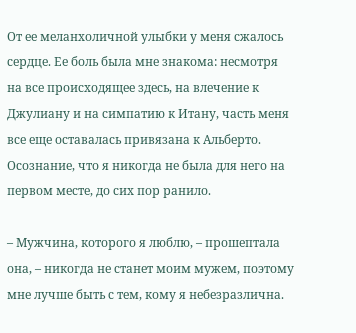От ее меланхоличной улыбки у меня сжалось сердце. Ее боль была мне знакома: несмотря на все происходящее здесь, на влечение к Джулиану и на симпатию к Итану, часть меня все еще оставалась привязана к Альберто. Осознание, что я никогда не была для него на первом месте, до сих пор ранило.

– Мужчина, которого я люблю, – прошептала она, – никогда не станет моим мужем, поэтому мне лучше быть с тем, кому я небезразлична.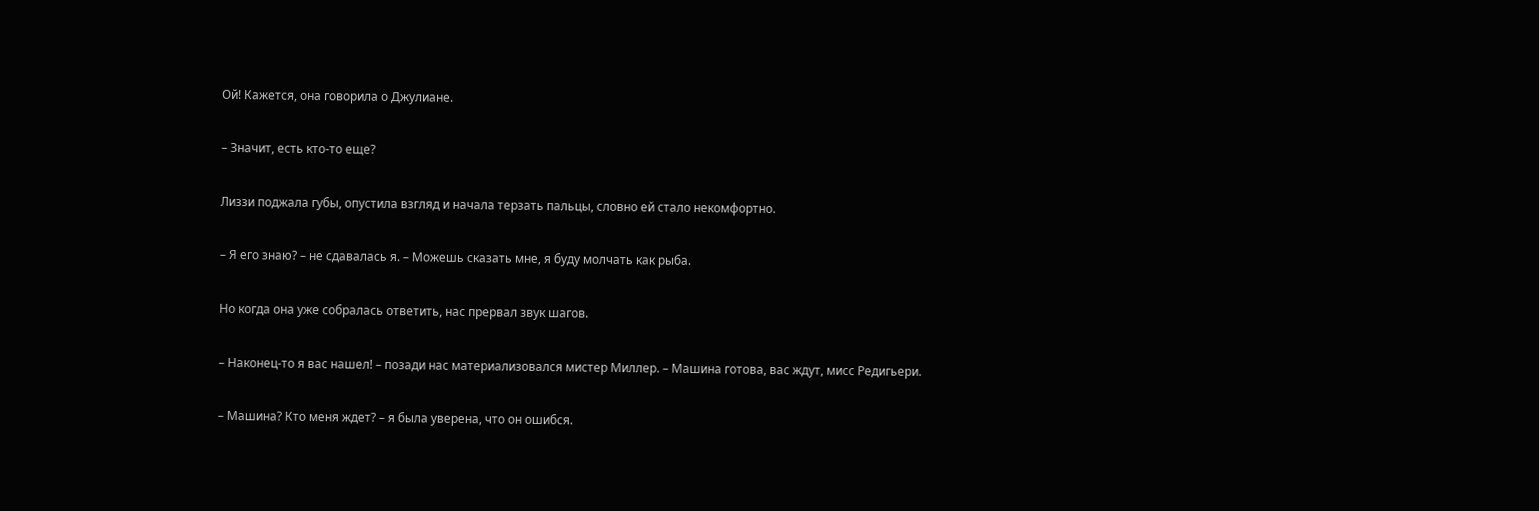Ой! Кажется, она говорила о Джулиане.

– Значит, есть кто-то еще?

Лиззи поджала губы, опустила взгляд и начала терзать пальцы, словно ей стало некомфортно.

– Я его знаю? – не сдавалась я. – Можешь сказать мне, я буду молчать как рыба.

Но когда она уже собралась ответить, нас прервал звук шагов.

– Наконец-то я вас нашел! – позади нас материализовался мистер Миллер. – Машина готова, вас ждут, мисс Редигьери.

– Машина? Кто меня ждет? – я была уверена, что он ошибся.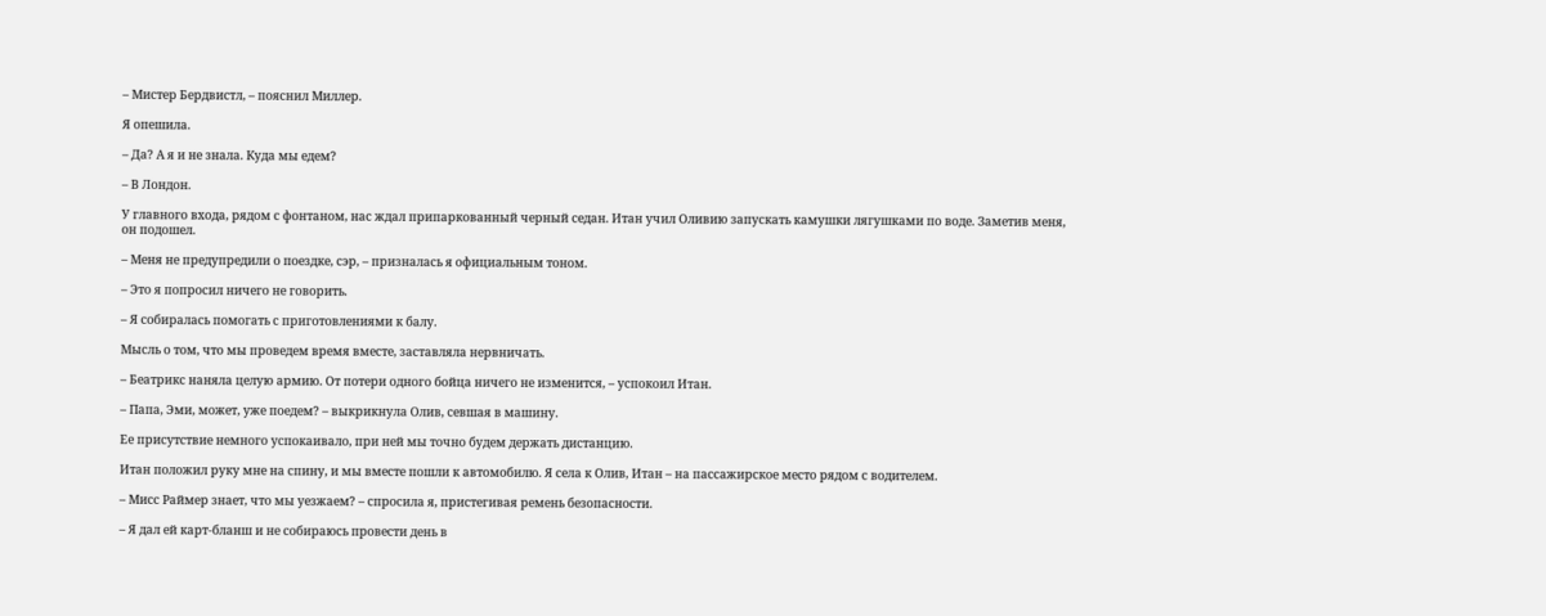– Мистер Бердвистл, – пояснил Миллер.

Я опешила.

– Да? А я и не знала. Куда мы едем?

– В Лондон.

У главного входа, рядом с фонтаном, нас ждал припаркованный черный седан. Итан учил Оливию запускать камушки лягушками по воде. Заметив меня, он подошел.

– Меня не предупредили о поездке, сэр, – призналась я официальным тоном.

– Это я попросил ничего не говорить.

– Я собиралась помогать с приготовлениями к балу.

Мысль о том, что мы проведем время вместе, заставляла нервничать.

– Беатрикс наняла целую армию. От потери одного бойца ничего не изменится, – успокоил Итан.

– Папа, Эми, может, уже поедем? – выкрикнула Олив, севшая в машину.

Ее присутствие немного успокаивало, при ней мы точно будем держать дистанцию.

Итан положил руку мне на спину, и мы вместе пошли к автомобилю. Я села к Олив, Итан – на пассажирское место рядом с водителем.

– Мисс Раймер знает, что мы уезжаем? – спросила я, пристегивая ремень безопасности.

– Я дал ей карт-бланш и не собираюсь провести день в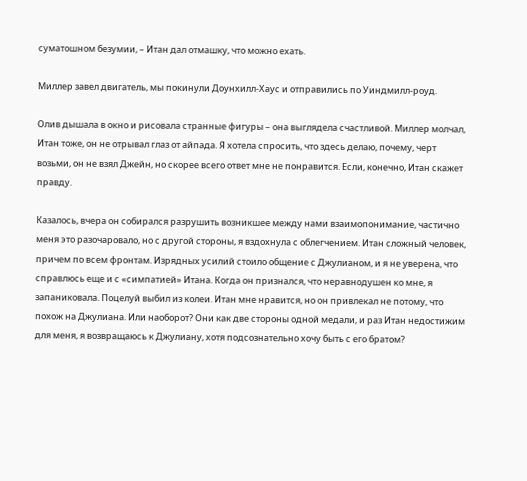суматошном безумии, – Итан дал отмашку, что можно ехать.

Миллер завел двигатель, мы покинули Доунхилл-Хаус и отправились по Уиндмилл-роуд.

Олив дышала в окно и рисовала странные фигуры – она выглядела счастливой. Миллер молчал, Итан тоже, он не отрывал глаз от айпада. Я хотела спросить, что здесь делаю, почему, черт возьми, он не взял Джейн, но скорее всего ответ мне не понравится. Если, конечно, Итан скажет правду.

Казалось, вчера он собирался разрушить возникшее между нами взаимопонимание, частично меня это разочаровало, но с другой стороны, я вздохнула с облегчением. Итан сложный человек, причем по всем фронтам. Изрядных усилий стоило общение с Джулианом, и я не уверена, что справлюсь еще и с «симпатией» Итана. Когда он признался, что неравнодушен ко мне, я запаниковала. Поцелуй выбил из колеи. Итан мне нравится, но он привлекал не потому, что похож на Джулиана. Или наоборот? Они как две стороны одной медали, и раз Итан недостижим для меня, я возвращаюсь к Джулиану, хотя подсознательно хочу быть с его братом?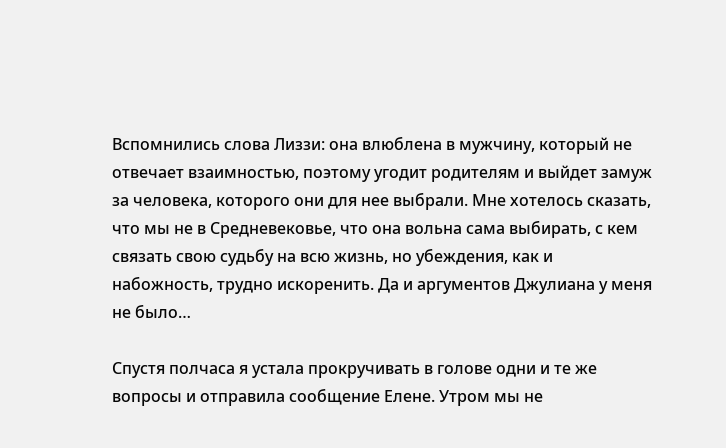Вспомнились слова Лиззи: она влюблена в мужчину, который не отвечает взаимностью, поэтому угодит родителям и выйдет замуж за человека, которого они для нее выбрали. Мне хотелось сказать, что мы не в Средневековье, что она вольна сама выбирать, с кем связать свою судьбу на всю жизнь, но убеждения, как и набожность, трудно искоренить. Да и аргументов Джулиана у меня не было…

Спустя полчаса я устала прокручивать в голове одни и те же вопросы и отправила сообщение Елене. Утром мы не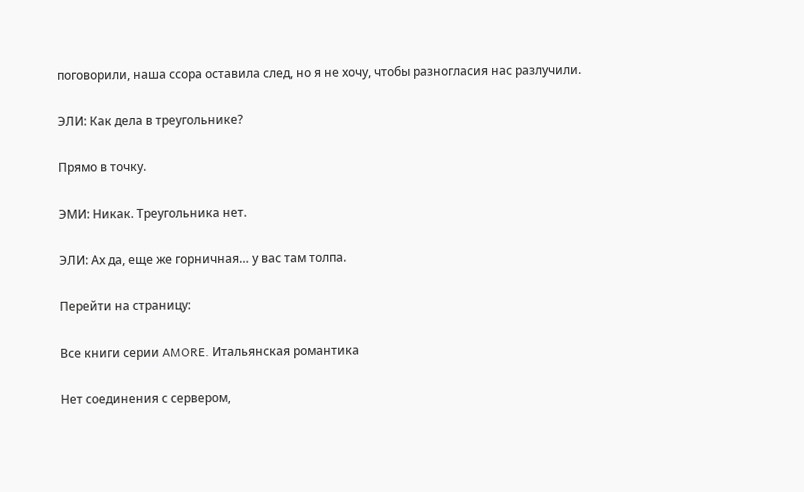поговорили, наша ссора оставила след, но я не хочу, чтобы разногласия нас разлучили.

ЭЛИ: Как дела в треугольнике?

Прямо в точку.

ЭМИ: Никак. Треугольника нет.

ЭЛИ: Ах да, еще же горничная… у вас там толпа.

Перейти на страницу:

Все книги серии AMORE. Итальянская романтика

Нет соединения с сервером,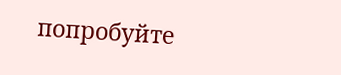попробуйте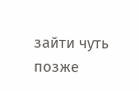зайти чуть позже